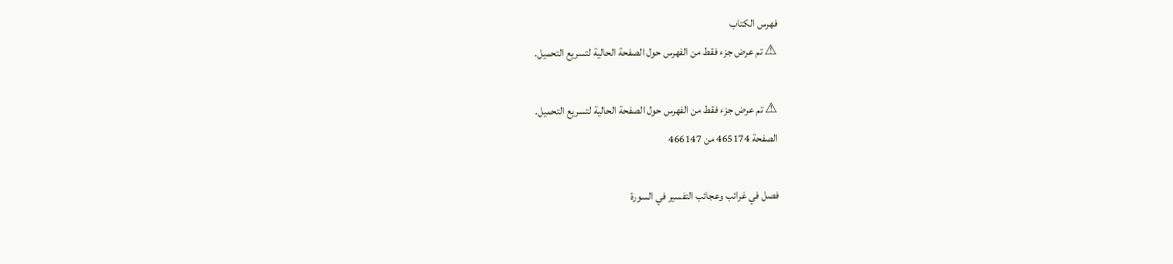فهرس الكتاب
⚠ تم عرض جزء فقط من الفهرس حول الصفحة الحالية لتسريع التحميل.

⚠ تم عرض جزء فقط من الفهرس حول الصفحة الحالية لتسريع التحميل.
الصفحة 465174 من 466147

فصل في غرائب وعجائب التفسير في السورة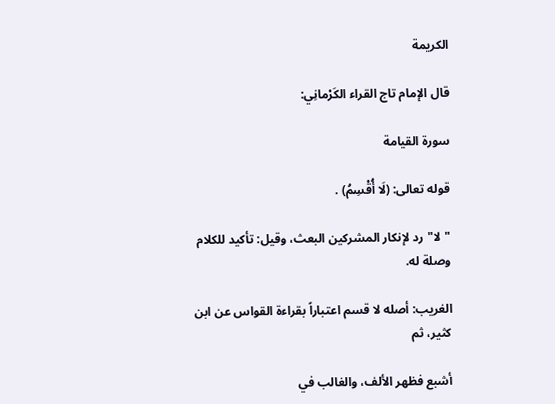الكريمة

قال الإمام تاج القراء الكَرْمانِي:

سورة القيامة

قوله تعالى: (لَا أُقْسِمُ) .

"لا"رد لإنكار المشركين البعث، وقيل: تأكيد للكلام وصلة له.

الغريب: أصله لا قسم اعتباراً بقراءة القواس عن ابن كثير، ثم

أشبع فظهر الألف، والغالب في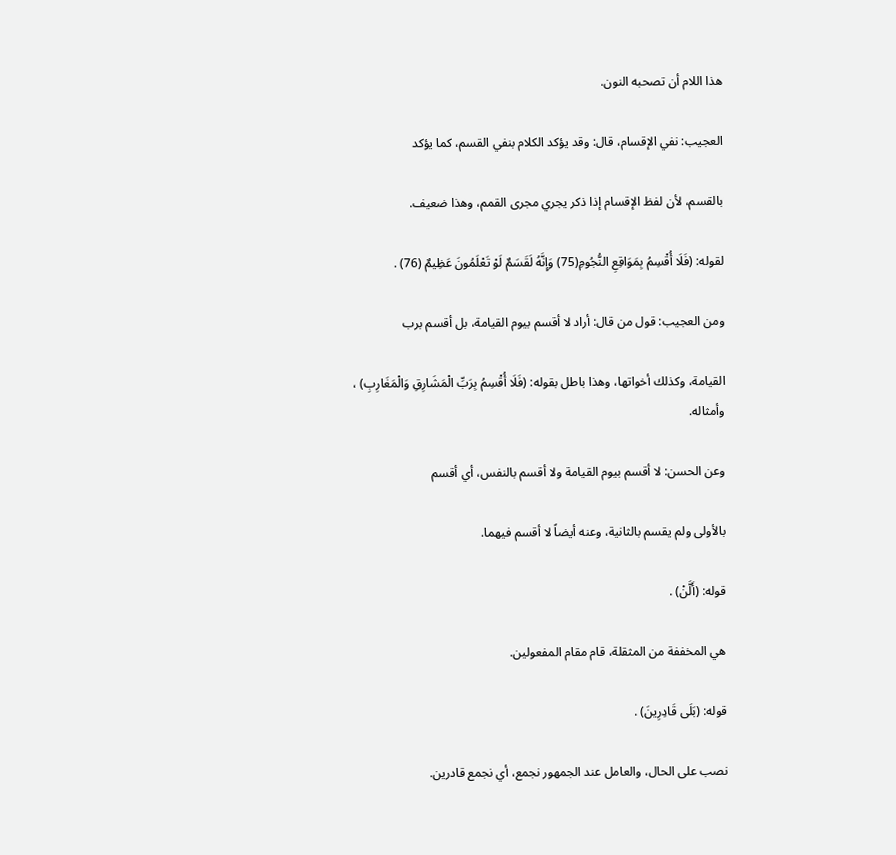هذا اللام أن تصحبه النون.

العجيب: نفي الإقسام، قال: وقد يؤكد الكلام بنفي القسم، كما يؤكد

بالقسم، لأن لفظ الإقسام إذا ذكر يجري مجرى القمم، وهذا ضعيف.

لقوله: (فَلَا أُقْسِمُ بِمَوَاقِعِ النُّجُومِ(75) وَإِنَّهُ لَقَسَمٌ لَوْ تَعْلَمُونَ عَظِيمٌ (76) .

ومن العجيب: قول من قال: أراد لا أقسم بيوم القيامة، بل أقسم برب

القيامة، وكذلك أخواتها، وهذا باطل بقوله: (فَلَا أُقْسِمُ بِرَبِّ الْمَشَارِقِ وَالْمَغَارِبِ) ، وأمثاله.

وعن الحسن: لا أقسم بيوم القيامة ولا أقسم بالنفس، أي أقسم

بالأولى ولم يقسم بالثانية، وعنه أيضاً لا أقسم فيهما.

قوله: (أَلَّنْ) .

هي المخففة من المثقلة، قام مقام المفعولين.

قوله: (بَلَى قَادِرِينَ) .

نصب على الحال، والعامل عند الجمهور نجمع، أي نجمع قادرين.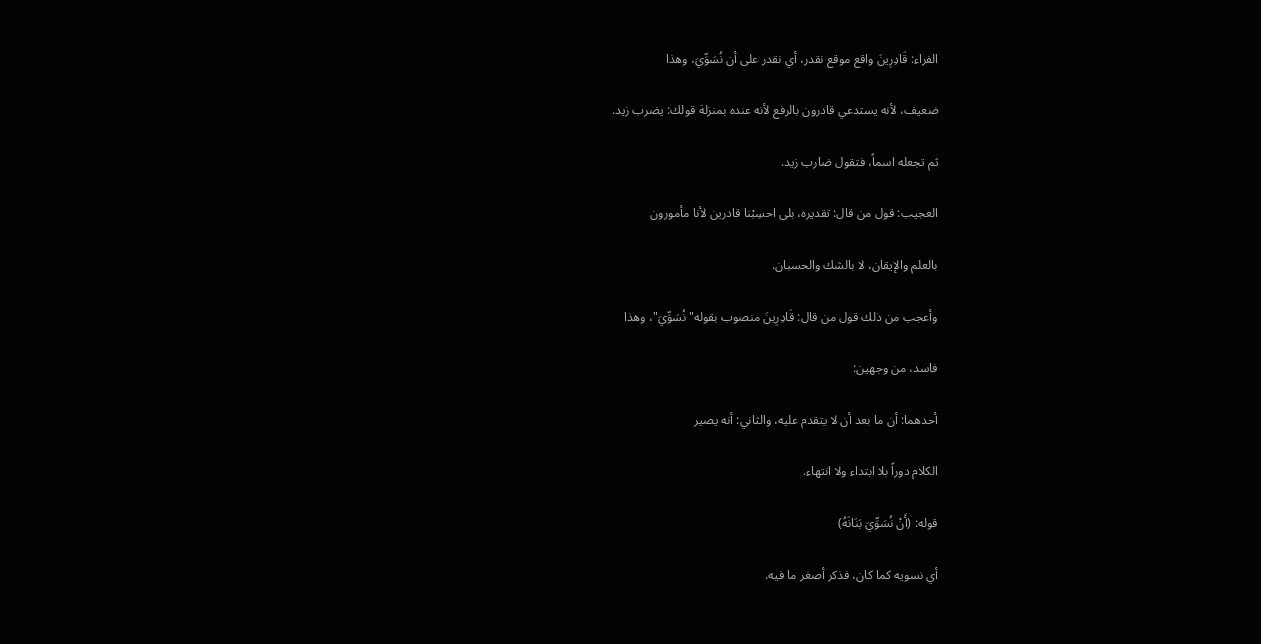الفراء: قَادِرِينَ واقع موقع نقدر، أي نقدر على أن نُسَوِّيَ، وهذا

ضعيف، لأنه يستدعي قادرون بالرفع لأنه عنده بمنزلة قولك: يضرب زيد.

ثم تجعله اسماً، فتقول ضارب زيد.

العجيب: قول من قال: تقديره، بلى احسِبْنا قادرين لأنا مأمورون

بالعلم والإيقان، لا بالشك والحسبان.

وأعجب من ذلك قول من قال: قَادِرِينَ منصوب بقوله"نُسَوِّيَ"، وهذا

فاسد، من وجهين:

أحدهما: أن ما بعد أن لا يتقدم عليه، والثاني: أنه يصير

الكلام دوراً بلا ابتداء ولا انتهاء.

قوله: (أَنْ نُسَوِّيَ بَنَانَهُ)

أي نسويه كما كان، فذكر أصغر ما فيه.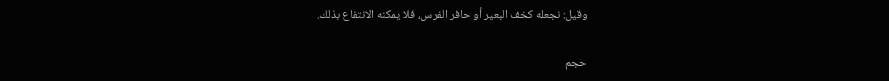وقيل: نجعله كخف البعير أو حافر الفرس، فلا يمكنه الانتفاع بذلك.

حجم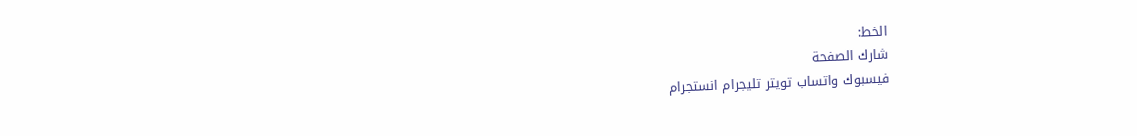الخط:
شارك الصفحة
فيسبوك واتساب تويتر تليجرام انستجرام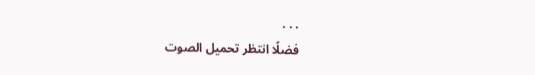. . .
فضلًا انتظر تحميل الصوت